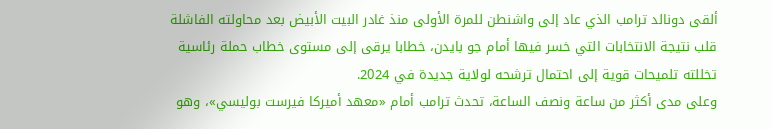ألقى دونالد ترامب الذي عاد إلى واشنطن للمرة الأولى منذ غادر البيت الأبيض بعد محاولته الفاشلة قلب نتيجة الانتخابات التي خسر فيها أمام جو بايدن، خطابا يرقى إلى مستوى خطاب حملة رئاسية تخللته تلميحات قوية إلى احتمال ترشحه لولاية جديدة في 2024.
وعلى مدى أكثر من ساعة ونصف الساعة، تحدث ترامب أمام «معهد أميركا فيرست بوليسي»، وهو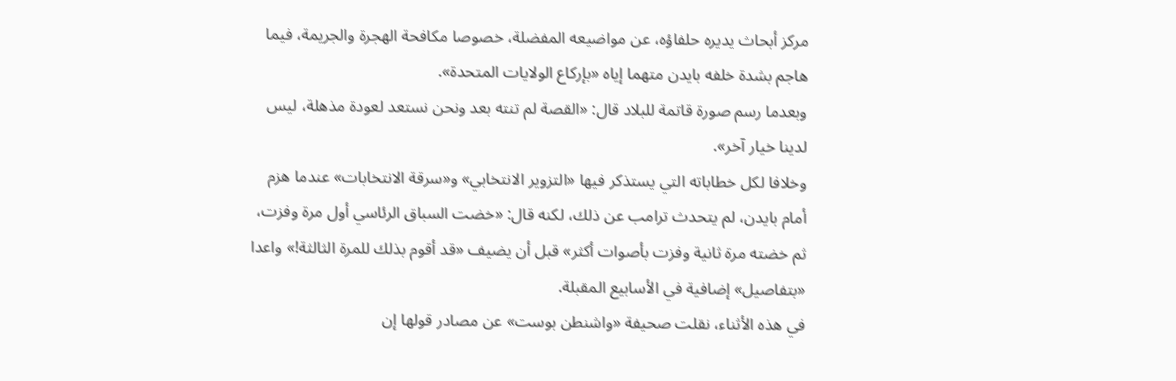مركز أبحاث يديره حلفاؤه، عن مواضيعه المفضلة، خصوصا مكافحة الهجرة والجريمة، فيما هاجم بشدة خلفه بايدن متهما إياه «بإركاع الولايات المتحدة».
وبعدما رسم صورة قاتمة للبلاد قال: «القصة لم تنته بعد ونحن نستعد لعودة مذهلة، ليس لدينا خيار آخر».
وخلافا لكل خطاباته التي يستذكر فيها «التزوير الانتخابي» و«سرقة الانتخابات» عندما هزم أمام بايدن، لم يتحدث ترامب عن ذلك، لكنه قال: «خضت السباق الرئاسي أول مرة وفزت، ثم خضته مرة ثانية وفزت بأصوات أكثر» قبل أن يضيف «قد أقوم بذلك للمرة الثالثة!» واعدا «بتفاصيل» إضافية في الأسابيع المقبلة.
في هذه الأثناء، نقلت صحيفة «واشنطن بوست» عن مصادر قولها إن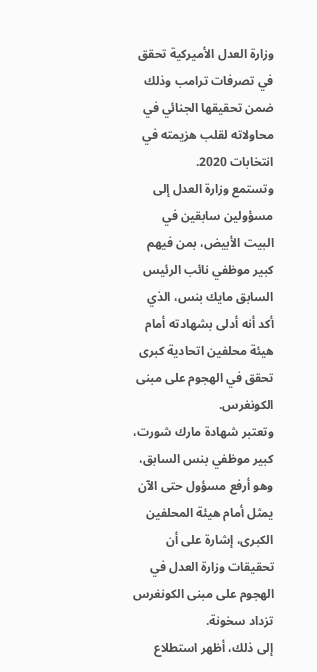وزارة العدل الأميركية تحقق في تصرفات ترامب وذلك ضمن تحقيقها الجنائي في محاولاته لقلب هزيمته في انتخابات 2020.
وتستمع وزارة العدل إلى مسؤولين سابقين في البيت الأبيض، بمن فيهم كبير موظفي نائب الرئيس السابق مايك بنس، الذي أكد أنه أدلى بشهادته أمام هيئة محلفين اتحادية كبرى تحقق في الهجوم على مبنى الكونغرس.
وتعتبر شهادة مارك شورت، كبير موظفي بنس السابق، وهو أرفع مسؤول حتى الآن يمثل أمام هيئة المحلفين الكبرى، إشارة على أن تحقيقات وزارة العدل في الهجوم على مبنى الكونغرس تزداد سخونة.
إلى ذلك، أظهر استطلاع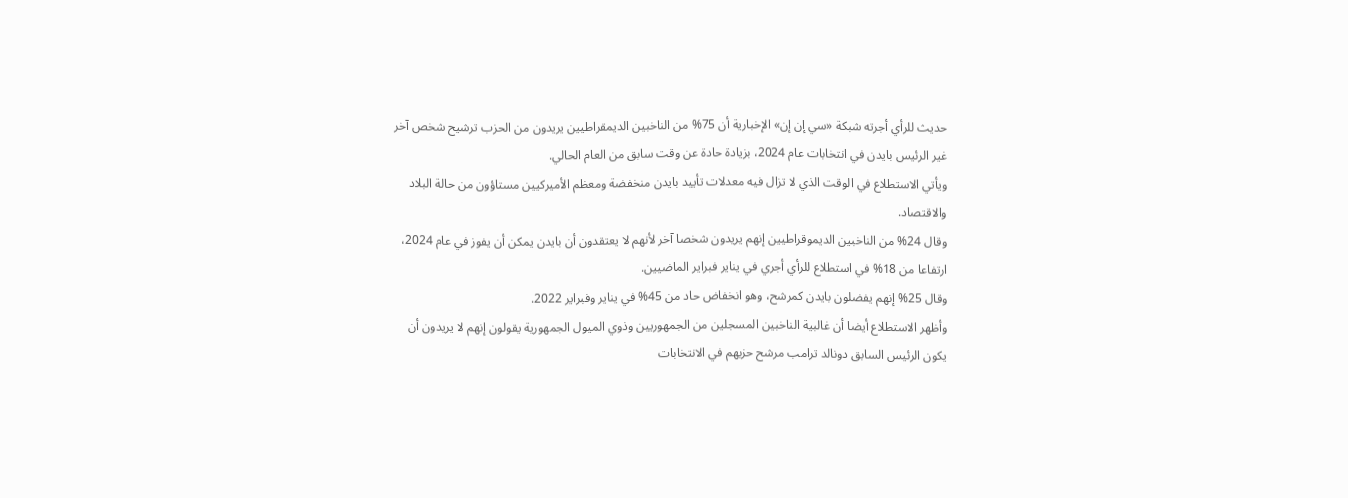حديث للرأي أجرته شبكة «سي إن إن» الإخبارية أن 75% من الناخبين الديمقراطيين يريدون من الحزب ترشيح شخص آخر غير الرئيس بايدن في انتخابات عام 2024، بزيادة حادة عن وقت سابق من العام الحالي.
ويأتي الاستطلاع في الوقت الذي لا تزال فيه معدلات تأييد بايدن منخفضة ومعظم الأميركيين مستاؤون من حالة البلاد والاقتصاد.
وقال 24% من الناخبين الديموقراطيين إنهم يريدون شخصا آخر لأنهم لا يعتقدون أن بايدن يمكن أن يفوز في عام 2024، ارتفاعا من 18% في استطلاع للرأي أجري في يناير فبراير الماضيين.
وقال 25% إنهم يفضلون بايدن كمرشح، وهو انخفاض حاد من 45% في يناير وفبراير 2022.
وأظهر الاستطلاع أيضا أن غالبية الناخبين المسجلين من الجمهوريين وذوي الميول الجمهورية يقولون إنهم لا يريدون أن يكون الرئيس السابق دونالد ترامب مرشح حزبهم في الانتخابات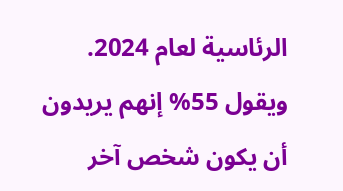الرئاسية لعام 2024. ويقول 55% إنهم يريدون أن يكون شخص آخر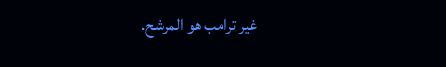غير ترامب هو المرشح.